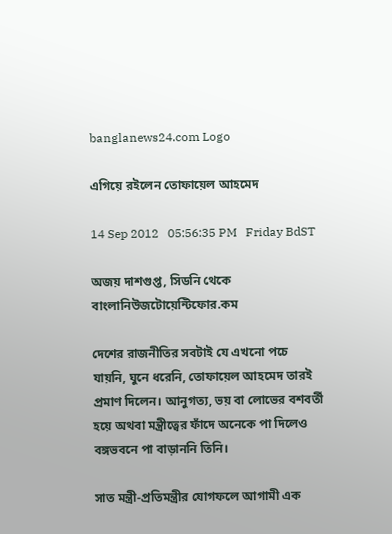banglanews24.com Logo

এগিয়ে রইলেন তোফায়েল আহমেদ

14 Sep 2012   05:56:35 PM   Friday BdST

অজয় দাশগুপ্ত, সিডনি থেকে
বাংলানিউজটোয়েন্টিফোর.কম

দেশের রাজনীতির সবটাই যে এখনো পচে যায়নি, ঘুনে ধরেনি, তোফায়েল আহমেদ তারই প্রমাণ দিলেন। আনুগত্য, ভয় বা লোভের বশবর্তী হয়ে অথবা মন্ত্রীত্বের ফাঁদে অনেকে পা দিলেও বঙ্গভবনে পা বাড়াননি তিনি।

সাত মন্ত্রী-প্রতিমন্ত্রীর যোগফলে আগামী এক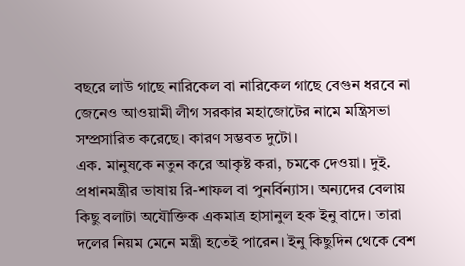বছরে লাউ গাছে নারিকেল বা নারিকেল গাছে বেগুন ধরবে না জেনেও আওয়ামী লীগ সরকার মহাজোটের নামে মন্ত্রিসভা সম্প্রসারিত করেছে। কারণ সম্ভবত দুটো।
এক. মানুষকে নতুন করে আকৃষ্ট করা, চমকে দেওয়া। দুই. প্রধানমন্ত্রীর ভাষায় রি-শাফল বা পুনর্বিন্যাস। অন্যদের বেলায় কিছু বলাটা অযৌক্তিক একমাত্র হাসানুল হক ইনু বাদে। তারা দলের নিয়ম মেনে মন্ত্রী হতেই পারেন। ইনু কিছুদিন থেকে বেশ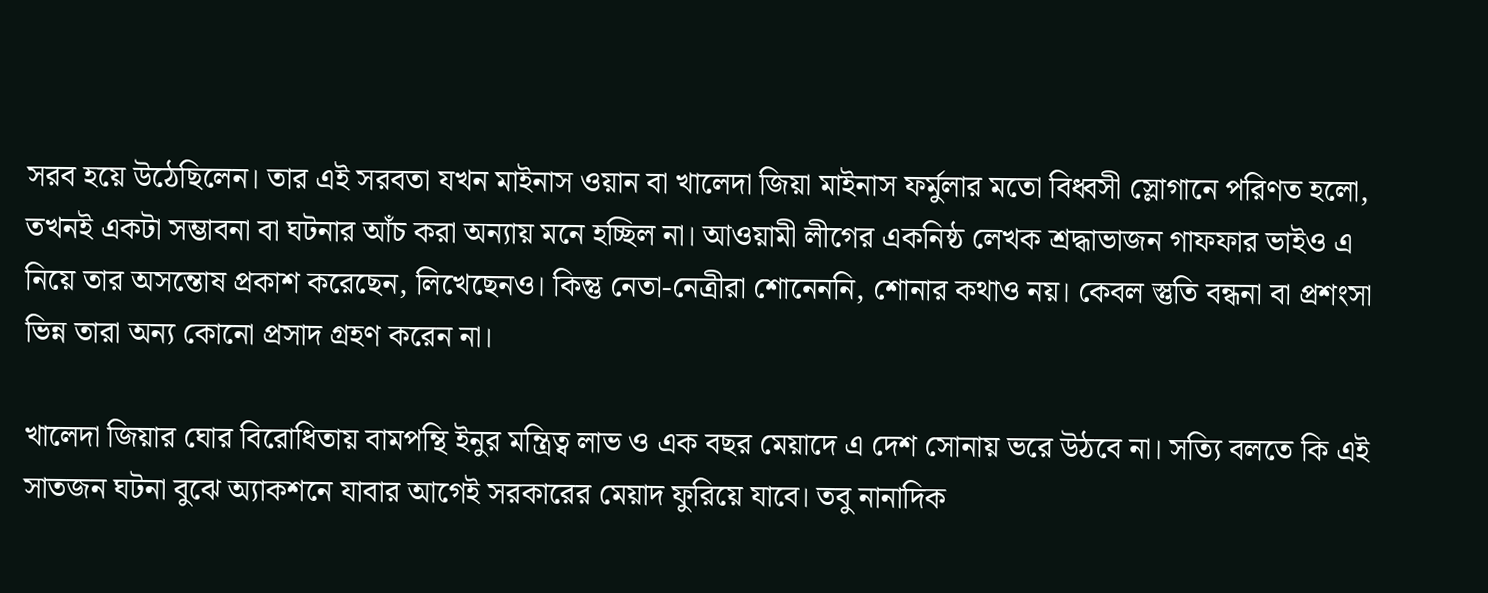সরব হয়ে উঠেছিলেন। তার এই সরবতা যখন মাইনাস ওয়ান বা খালেদা জিয়া মাইনাস ফর্মুলার মতো বিধ্বসী স্লোগানে পরিণত হলো, তখনই একটা সম্ভাবনা বা ঘটনার আ‍ঁচ করা অন্যায় মনে হচ্ছিল না। আওয়ামী লীগের একনিষ্ঠ লেখক শ্রদ্ধাভাজন গাফফার ভাইও এ নিয়ে তার অসন্তোষ প্রকাশ করেছেন, লিখেছেনও। কিন্তু নেতা-নেত্রীরা শোনেননি, শোনার কথাও নয়। কেবল ‍স্তুতি বন্ধনা বা প্রশংসা ভিন্ন তারা অন্য কোনো প্রসাদ গ্রহণ করেন না।

খালেদা জিয়ার ঘোর বিরোধিতায় বামপন্থি ইনুর মন্ত্রিত্ব লাভ ও এক বছর মেয়াদে এ দেশ সোনায় ভরে উঠবে না। সত্যি বলতে কি এই সাতজন ঘটনা বুঝে অ্যাকশনে যাবার আগেই সরকারের মেয়াদ ফুরিয়ে যাবে। তবু নান‍াদিক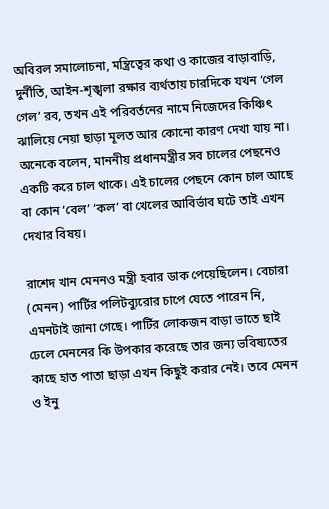অবিরল সমালোচনা, মন্ত্রিত্বের কথা ও কাজের বাড়াবাড়ি, দুর্নীতি, আইন-শৃঙ্খলা রক্ষার ব্যর্থতায় চারদিকে যখন ‘গেল গেল’ রব, তখন এই পরিবর্তনের নামে নিজেদের কিঞ্চিৎ ঝালিয়ে নেয়া ছাড়া মূলত আর কোনো কারণ দেখা যায় না। অনেকে বলেন, মাননীয় প্রধানমন্ত্রীর সব চালের পেছনেও একটি করে চাল থাকে। এই চালের পেছনে কোন চাল আছে বা কোন ‘বেল’ ‘কল’ বা খেলের আবির্ভাব ঘটে তাই এখন দেখার বিষয়।

রাশেদ খান মেননও মন্ত্রী হবার ডাক পেয়েছিলেন। বেচারা (মেনন) পার্টির পলিটব্যুরোর চাপে যেতে পারেন নি, এমনটাই জানা গেছে। পার্টির লোকজন বাড়া ভাতে ছাই ঢেলে মেননের কি উপকার করেছে তার জন্য ভবিষ্যতের ক‍াছে হাত পাতা ছাড়া এখন কিছুই করার নেই। তবে মেনন ও ইনু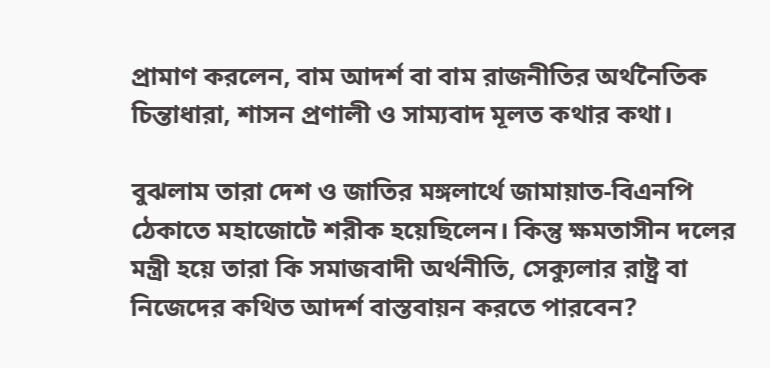প্রামাণ করলেন, বাম আদর্শ বা বাম রাজনীতির অর্থনৈতিক চিন্তাধারা, শাসন প্রণালী ও সাম্যবাদ মূলত কথার কথা।

বুঝলাম তারা দেশ ও জাতির মঙ্গলার্থে জামায়াত-বিএনপি ঠেকাতে মহাজোটে শরীক হয়েছিলেন। কিন্তু ক্ষমতাসীন দলের মন্ত্রী হয়ে তারা কি সমাজবাদী অর্থনীতি, সেক্যুলার রাষ্ট্র বা নিজেদের কথিত আদর্শ বাস্তবায়ন করতে পারবেন?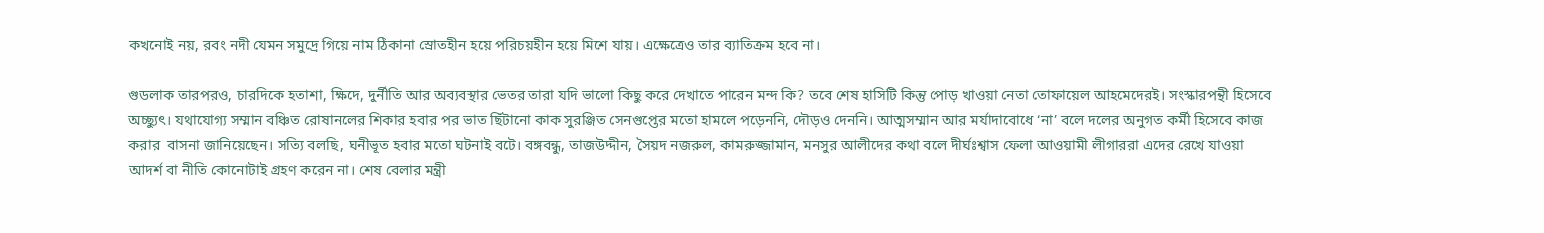কখনোই নয়, রবং নদী যেমন সমুদ্রে গিয়ে নাম ঠিকানা স্রোতহীন হয়ে পরিচয়হীন হয়ে মিশে যায়। এক্ষেত্রেও তার ব্যাতিক্রম হবে না।

গুডলাক তারপরও, চারদিকে হতাশা, ক্ষিদে, দুর্নীতি আর অব্যবস্থার ভেতর তারা যদি ভালো কিছু করে দেখাতে পারেন মন্দ কি? তবে শেষ হাসিটি কিন্তু পোড় খাওয়া নেতা তোফায়েল আহমেদেরই। সংস্কারপন্থী হিসেবে অচ্ছ্যুৎ। যথাযোগ্য সম্মান বঞ্চিত রোষানলের শিকার হবার পর ভাত ছিঁটানো কাক সুরঞ্জিত সেনগুপ্তের মতো হামলে পড়েননি, দৌড়ও দেননি। আত্মসম্মান আর মর্যাদাবোধে ‘না’ বলে দলের অনুগত কর্মী হিসেবে কাজ করার  বাসনা জানিয়েছেন। সত্যি বলছি, ঘনীভূত হবার মতো ঘটনাই বটে। বঙ্গবন্ধু, তাজউদ্দীন, সৈয়দ নজরুল, কামরুজ্জামান, মনসুর আলীদের কথা বলে দীর্ঘঃশ্বাস ফেলা আওয়ামী লীগাররা এদের রেখে যাওয়া আদর্শ বা নীতি কোনোটাই গ্রহণ করেন না। শেষ বেলার মন্ত্রী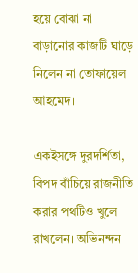হয়ে বোঝা না বাড়ানোর কাজটি ঘাড়ে নিলেন না তোফায়েল আহমেদ।

একইসঙ্গে দুরদর্শিতা, বিপদ বাঁচিয়ে রাজনীতি করার পথটিও খুলে রাখলেন। অভিনন্দন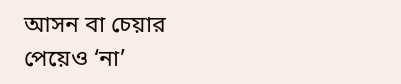আসন বা চেয়ার পেয়েও ‘না’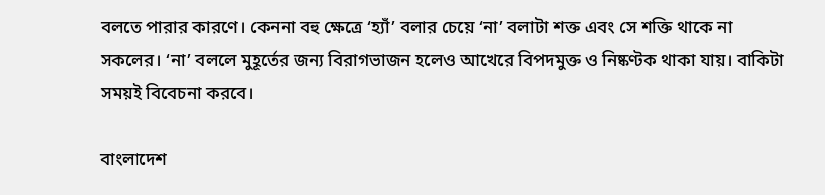বলতে পারার কারণে। কেননা বহু ক্ষেত্রে ‘হ্যাঁ’ বলার চেয়ে ‘না’ বলাটা শক্ত এবং সে শক্তি থাকে না সকলের। ‘না’ বললে মুহূর্তের জন্য বিরাগভাজন হলেও আখেরে বিপদমুক্ত ও নিষ্কণ্টক থাকা যায়। বাকিটা সময়ই বিবেচনা করবে।

বাংলাদেশ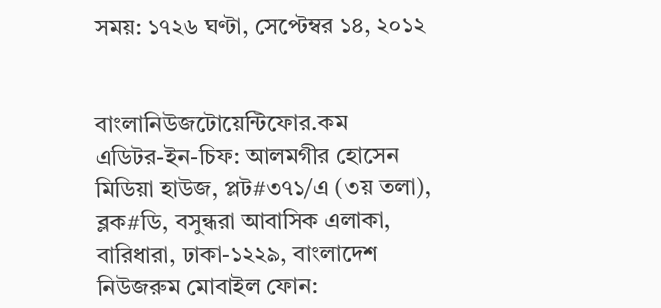সময়: ১৭২৬ ঘণ্টা, সেপ্টেম্বর ১৪, ২০১২


বাংলানিউজটোয়েন্টিফোর.কম    এডিটর-ইন-চিফ: আলমগীর হোসেন
মিডিয়া হাউজ, প্লট#৩৭১/এ (৩য় তলা), ব্লক#ডি, বসুন্ধরা আবাসিক এলাকা, বারিধারা, ঢাকা-১২২৯, বাংলাদেশ
নিউজরুম মোবাইল ফোন: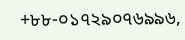+৮৮-০১৭২৯০৭৬৯৯৬,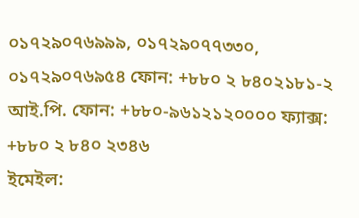০১৭২৯০৭৬৯৯৯, ০১৭২৯০৭৭৩৩০, ০১৭২৯০৭৬৯৫৪ ফোন: +৮৮০ ২ ৮৪০২১৮১-২ আই.পি. ফোন: +৮৮০-৯৬১২১২০০০০ ফ্যাক্স: +৮৮০ ২ ৮৪০ ২৩৪৬
ইমেইল: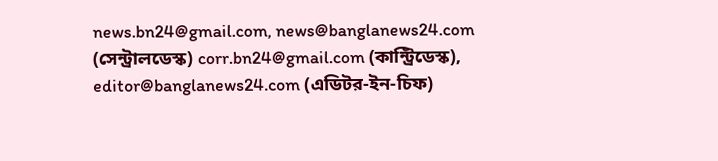news.bn24@gmail.com, news@banglanews24.com (সেন্ট্রালডেস্ক) corr.bn24@gmail.com (কান্ট্রিডেস্ক), editor@banglanews24.com (এডিটর-ইন-চিফ)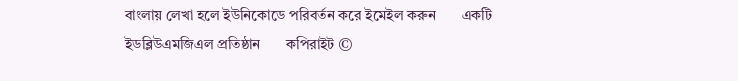বাংলায় লেখা হলে ইউনিকোডে পরিবর্তন করে ইমেইল করুন       একটি ইডব্লিউএমজিএল প্রতিষ্ঠান       কপিরাইট ©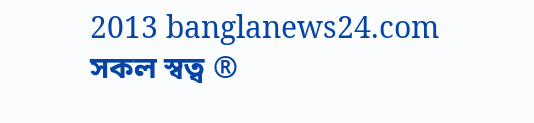2013 banglanews24.com সকল স্বত্ব ®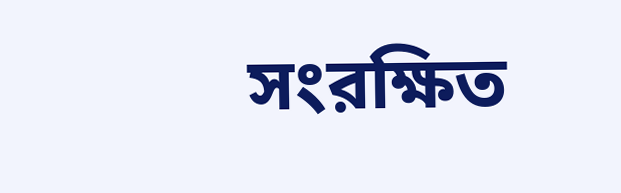সংরক্ষিত